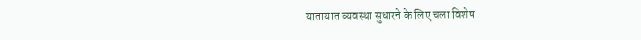यातायात व्यवस्था सुधारने के लिए चला विशेष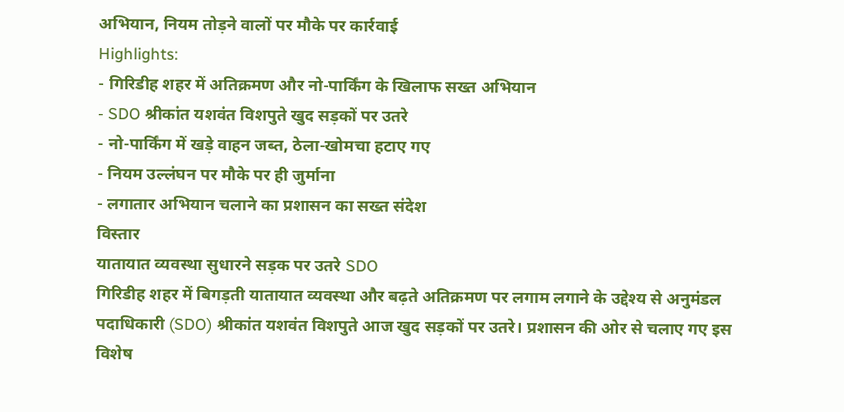अभियान, नियम तोड़ने वालों पर मौके पर कार्रवाई
Highlights:
- गिरिडीह शहर में अतिक्रमण और नो-पार्किंग के खिलाफ सख्त अभियान
- SDO श्रीकांत यशवंत विशपुते खुद सड़कों पर उतरे
- नो-पार्किंग में खड़े वाहन जब्त, ठेला-खोमचा हटाए गए
- नियम उल्लंघन पर मौके पर ही जुर्माना
- लगातार अभियान चलाने का प्रशासन का सख्त संदेश
विस्तार
यातायात व्यवस्था सुधारने सड़क पर उतरे SDO
गिरिडीह शहर में बिगड़ती यातायात व्यवस्था और बढ़ते अतिक्रमण पर लगाम लगाने के उद्देश्य से अनुमंडल पदाधिकारी (SDO) श्रीकांत यशवंत विशपुते आज खुद सड़कों पर उतरे। प्रशासन की ओर से चलाए गए इस विशेष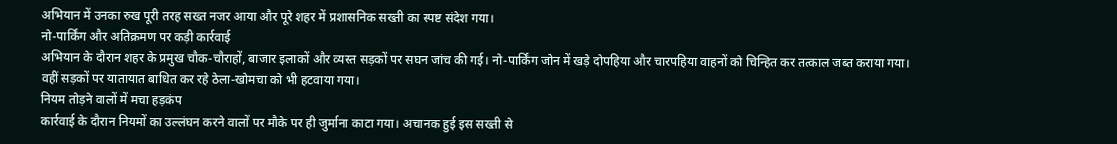अभियान में उनका रुख पूरी तरह सख्त नजर आया और पूरे शहर में प्रशासनिक सख्ती का स्पष्ट संदेश गया।
नो-पार्किंग और अतिक्रमण पर कड़ी कार्रवाई
अभियान के दौरान शहर के प्रमुख चौक-चौराहों, बाजार इलाकों और व्यस्त सड़कों पर सघन जांच की गई। नो-पार्किंग जोन में खड़े दोपहिया और चारपहिया वाहनों को चिन्हित कर तत्काल जब्त कराया गया। वहीं सड़कों पर यातायात बाधित कर रहे ठेला-खोमचा को भी हटवाया गया।
नियम तोड़ने वालों में मचा हड़कंप
कार्रवाई के दौरान नियमों का उल्लंघन करने वालों पर मौके पर ही जुर्माना काटा गया। अचानक हुई इस सख्ती से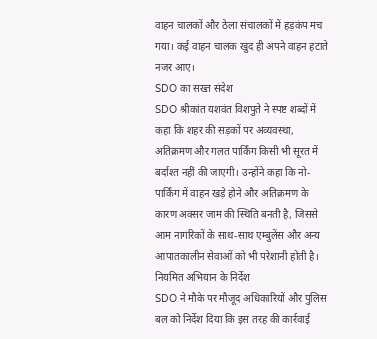वाहन चालकों और ठेला संचालकों में हड़कंप मच गया। कई वाहन चालक खुद ही अपने वाहन हटाते नजर आए।
SDO का सख्त संदेश
SDO श्रीकांत यशवंत विशपुते ने स्पष्ट शब्दों में कहा कि शहर की सड़कों पर अव्यवस्था, अतिक्रमण और गलत पार्किंग किसी भी सूरत में बर्दाश्त नहीं की जाएगी। उन्होंने कहा कि नो-पार्किंग में वाहन खड़े होने और अतिक्रमण के कारण अक्सर जाम की स्थिति बनती है, जिससे आम नागरिकों के साथ-साथ एम्बुलेंस और अन्य आपातकालीन सेवाओं को भी परेशानी होती है।
नियमित अभियान के निर्देश
SDO ने मौके पर मौजूद अधिकारियों और पुलिस बल को निर्देश दिया कि इस तरह की कार्रवाई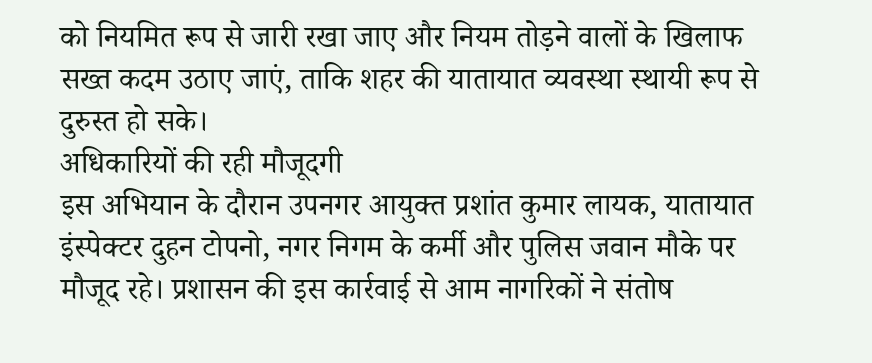को नियमित रूप से जारी रखा जाए और नियम तोड़ने वालों के खिलाफ सख्त कदम उठाए जाएं, ताकि शहर की यातायात व्यवस्था स्थायी रूप से दुरुस्त हो सके।
अधिकारियों की रही मौजूदगी
इस अभियान के दौरान उपनगर आयुक्त प्रशांत कुमार लायक, यातायात इंस्पेक्टर दुहन टोपनो, नगर निगम के कर्मी और पुलिस जवान मौके पर मौजूद रहे। प्रशासन की इस कार्रवाई से आम नागरिकों ने संतोष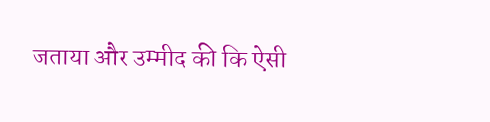जताया और उम्मीद की कि ऐसी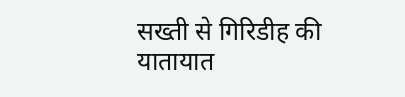सख्ती से गिरिडीह की यातायात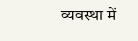व्यवस्था में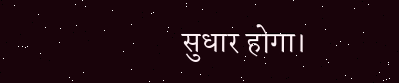सुधार होगा।